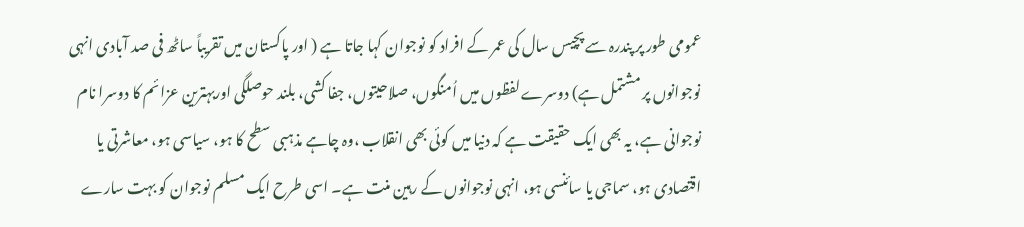عمومی طور پر پندرہ سے پچیس سال کی عمر کے افراد کو نوجوان کہا جاتا ہے ( اور پاکستان میں تقریباً ساٹھ فی صد آبادی انہی نوجوانوں پر مشتمل ہے) دوسرے لفظوں میں اُمنگوں، صلاحیتوں، جفا کشی، بلند حوصلگی اوربہترین عزائم کا دوسرا نام نوجوانی ہے، یہ بھی ایک حقیقت ہے کہ دنیا میں کوئی بھی انقلاب ،وہ چاہے مذہبی سطح کا ہو، سیاسی ہو، معاشرتی یا اقتصادی ہو، سماجی یا سائنسی ہو، انہی نوجوانوں کے رہین منت ہے۔ اسی طرح ایک مسلم نوجوان کو بہت سارے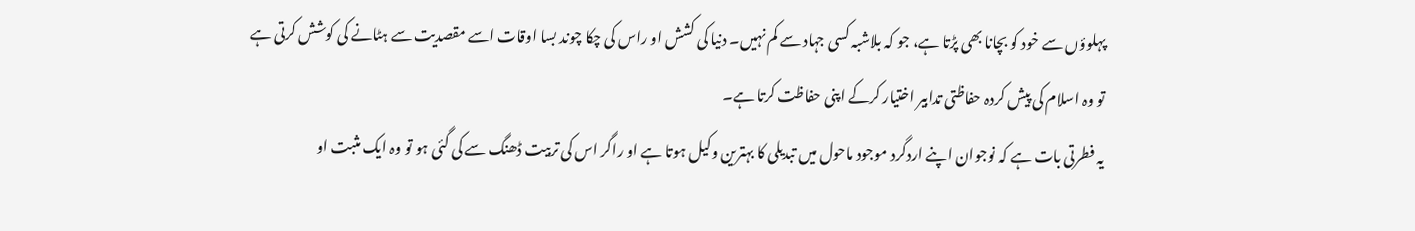پہلوؤں سے خود کو بچانا بھی پڑتا ہے، جو کہ بلاشبہ کسی جہاد سے کم نہیں۔ دنیا کی کشش او راس کی چکا چوند بسا اوقات اسے مقصدیت سے ہٹانے کی کوشش کرتی ہے تو وہ اسلام کی پیش کردہ حفاظتی تدابیر اختیار کرکے اپنی حفاظت کرتا ہے۔
یہ فطرتی بات ہے کہ نوجوان اپنے اردگرد موجود ماحول میں تبدیلی کا بہترین وکیل ہوتا ہے او راگر اس کی تربیت ڈھنگ سے کی گئی ہو تو وہ ایک مثبت او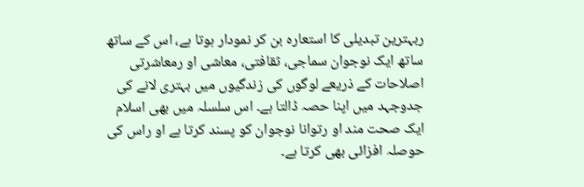ربہترین تبدیلی کا استعارہ بن کر نمودار ہوتا ہے، اس کے ساتھ ساتھ ایک نوجوان سماجی، ثقافتی، معاشی او رمعاشرتی اصلاحات کے ذریعے لوگوں کی زندگیوں میں بہتری لانے کی جدوجہد میں اپنا حصہ ڈالتا ہے۔ اس سلسلہ میں بھی اسلام ایک صحت مند او رتوانا نوجوان کو پسند کرتا ہے او راس کی حوصلہ افزائی بھی کرتا ہے۔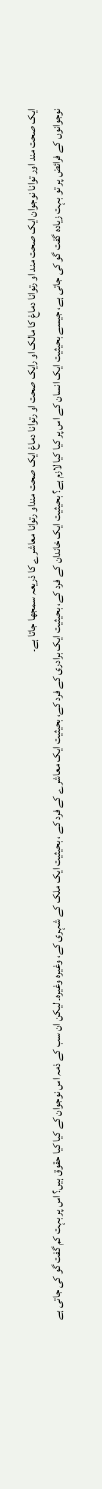ایک صحت مند اور توانا نوجوان ایک صحت مند او رتوانا دماغ کا مالک او رایک صحت او رتوانا دماغ ایک صحت منداو رتوانا معاشرے کا ذریعہ سمجھا جاتا ہے۔
نوجوانوں کے فرائض پر تو بہت زیادہ گفت گو کی جاتی ہے، جیسے بحیثیت ایک انسان کے اس پر کیا کیا لازم ہے؟ بحیثیت ایک خاندان کے فرد کے، بحیثیت ایک برادری کے فرد کے، بحیثیت ایک معاشرے کے فرد کے ، بحیثیت ایک ملک کے شہری کے، وغیرہ وغیرہ۔ لیکن ان سب کے ذمہ اس نوجوان کے کیا کیا حقوق ہیں؟ اس پر بہت کم گفت گو کی جاتی ہے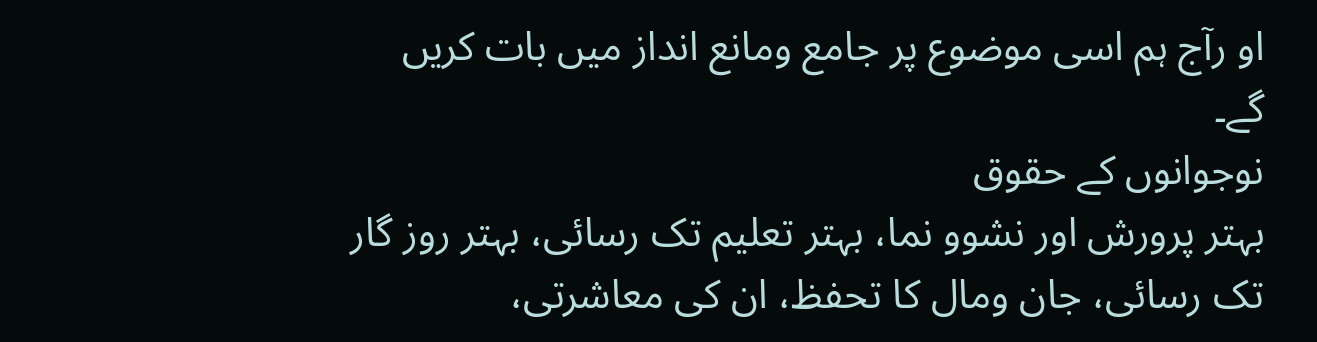او رآج ہم اسی موضوع پر جامع ومانع انداز میں بات کریں گے۔
نوجوانوں کے حقوق
بہتر پرورش اور نشوو نما، بہتر تعلیم تک رسائی، بہتر روز گار تک رسائی، جان ومال کا تحفظ، ان کی معاشرتی،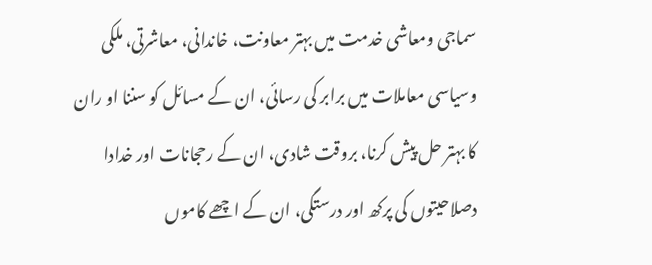سماجی ومعاشی خدمت میں بہتر معاونت، خاندانی، معاشرتی، ملکی وسیاسی معاملات میں برابر کی رسائی، ان کے مسائل کو سننا او ران کا بہتر حل پیش کرنا، بروقت شادی، ان کے رحجانات اور خدادا دصلاحیتوں کی پرکھ اور درستگی، ان کے اچھے کاموں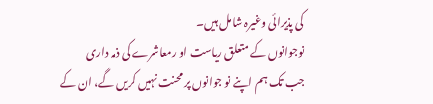کی پذیرائی وغیرہ شامل ہیں۔
نوجوانوں کے متعلق ریاست او رمعاشرے کی ذمہ داری
جب تک ہم اپنے نو جوانوں پر محنت نہیں کریں گے، ان کے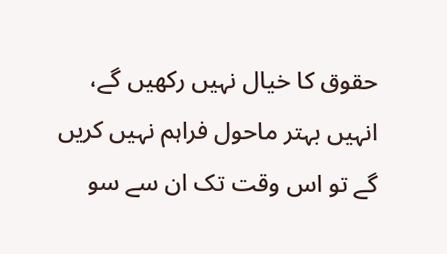حقوق کا خیال نہیں رکھیں گے، انہیں بہتر ماحول فراہم نہیں کریں گے تو اس وقت تک ان سے سو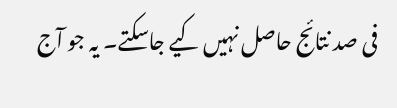فی صد نتائج حاصل نہیں کیے جاسکتے۔ یہ جو آج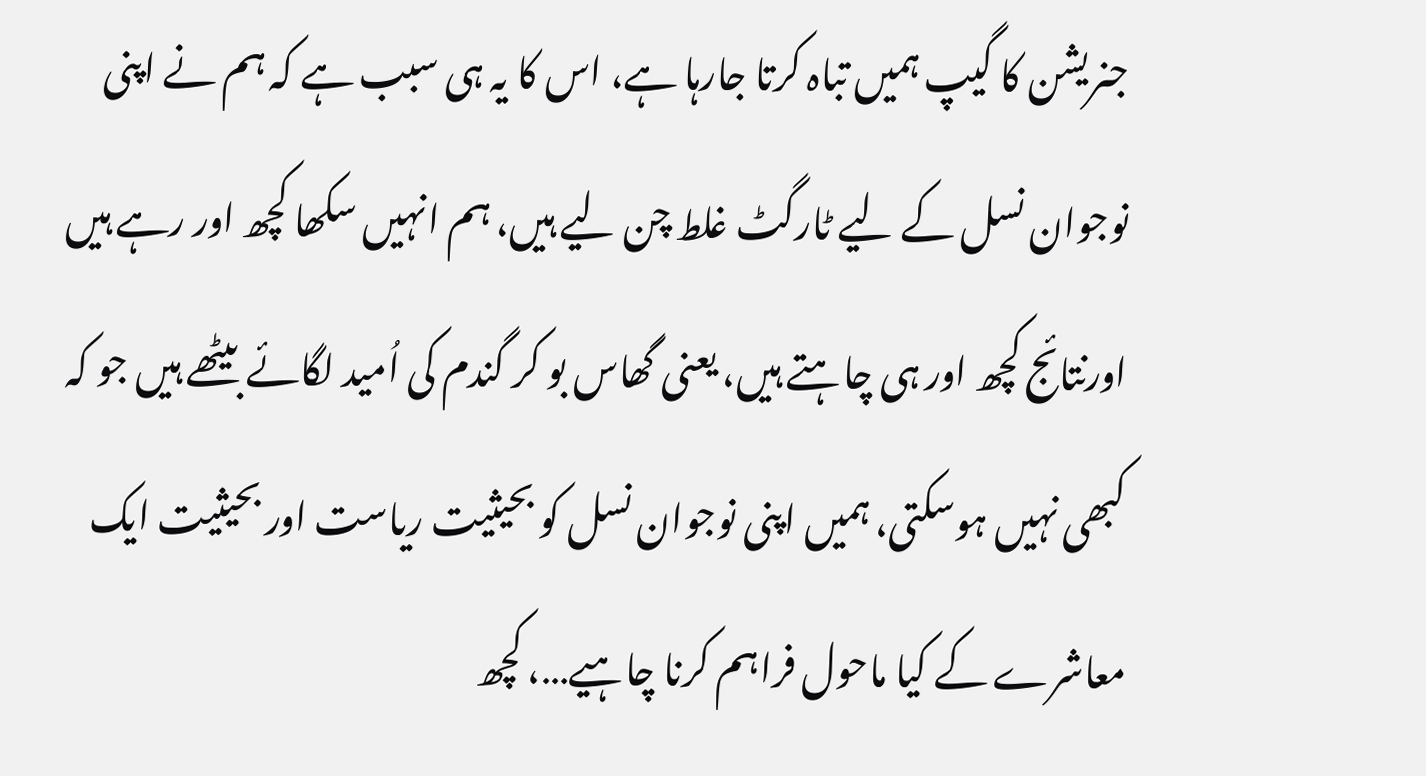جنریشن کا گیپ ہمیں تباہ کرتا جارہا ہے، اس کا یہ ہی سبب ہے کہ ہم نے اپنی نوجوان نسل کے لیے ٹارگٹ غلط چن لیے ہیں، ہم انہیں سکھا کچھ اور رہے ہیں اورنتائج کچھ اور ہی چاہتے ہیں، یعنی گھاس بو کر گندم کی اُمید لگائے بیٹھے ہیں جو کہ کبھی نہیں ہوسکتی، ہمیں اپنی نوجوان نسل کو بحیثیت ریاست اور بحیثیت ایک معاشرے کے کیا ماحول فراہم کرنا چاہیے…، کچھ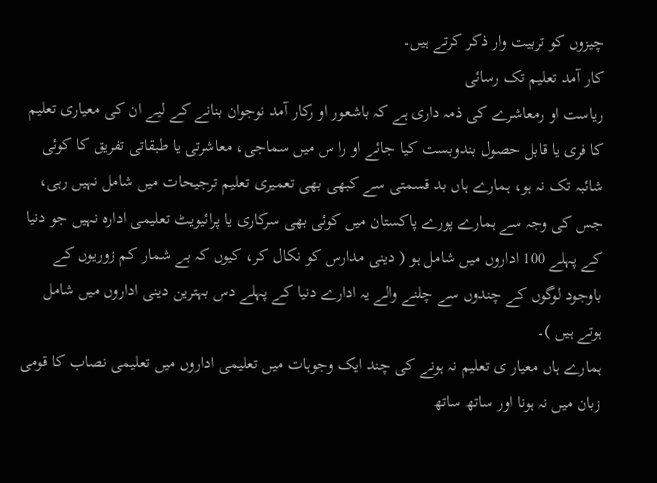چیزوں کو تربیت وار ذکر کرتے ہیں۔
کار آمد تعلیم تک رسائی
ریاست او رمعاشرے کی ذمہ داری ہے کہ باشعور او رکار آمد نوجوان بنانے کے لیے ان کی معیاری تعلیم کا فری یا قابل حصول بندوبست کیا جائے او را س میں سماجی، معاشرتی یا طبقاتی تفریق کا کوئی شائبہ تک نہ ہو، ہمارے ہاں بد قسمتی سے کبھی بھی تعمیری تعلیم ترجیحات میں شامل نہیں رہی، جس کی وجہ سے ہمارے پورے پاکستان میں کوئی بھی سرکاری یا پرائیویٹ تعلیمی ادارہ نہیں جو دنیا کے پہلے 100 اداروں میں شامل ہو ( دینی مدارس کو نکال کر، کیوں کہ بے شمار کم زوریوں کے باوجود لوگوں کے چندوں سے چلنے والے یہ ادارے دنیا کے پہلے دس بہترین دینی اداروں میں شامل ہوتے ہیں )۔
ہمارے ہاں معیار ی تعلیم نہ ہونے کی چند ایک وجوہات میں تعلیمی اداروں میں تعلیمی نصاب کا قومی زبان میں نہ ہونا اور ساتھ ساتھ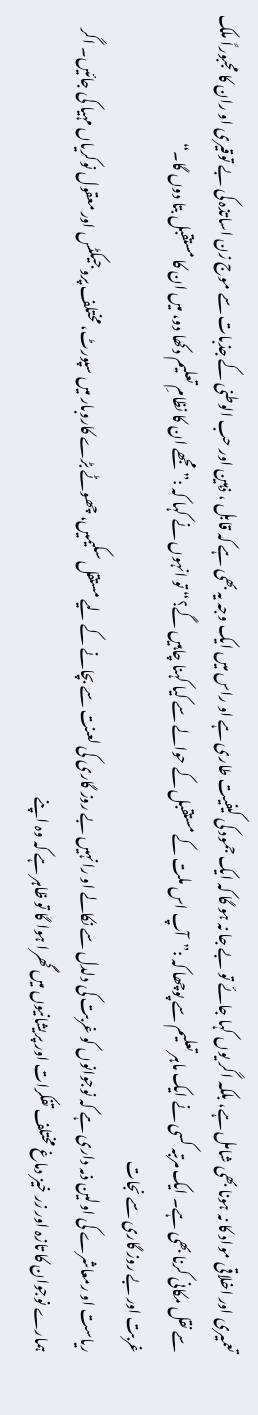تعمیری اور اخلاقی مواد کا نہ ہونا بھی شامل ہے، بلکہ اگر یوں کہا جائے تو بے جا نہ ہو گا کہ ایک جمود کی کیفیت طاری ہے او راس میں ایک وجہ یہ بھی ہے کہ قابل ، ذہین اور حب الوطنی کے جذبات سے موج زن اساتذہ کی بے توقیری او ران کا مجبوراً ملک سے نقل مکانی کرنا بھی ہے۔ ایک مرتبہ کسی نے ایک ماہر تعلیم سے پوچھا کہ :”آپ اس ملت کے مستقبل کے حوالے سے کیا کہنا چاہیں گے؟“ تو انہوں نے کہا کہ :”مجھے ان کا نظامِ تعلیم دکھا دو، میں ان کا مستقبل بتا دوں گا۔“
غربت اور بے روز گاری سے نجات
ریاست او رمعاشرے کی اولین ذمہ داری ہے کہ نوجوانوں کو غربت کی دلدل سے نکالے او رانہیں بے روز گاری کی لعنت سے بچانے کے لیے مستقل سکیمیں، چھوٹے بڑے کاروبار میں سپورٹ، مختلف پروجیکٹس اور معقول نوکریاں مہیا کی جائیں۔ اگر ہمارے نوجوان کا تازہ اور زر خیز دماغ مختلف تفکرات اور پریشانیوں میں گھرا ہوا گا تو ظاہر ہے کہ وہ اپنے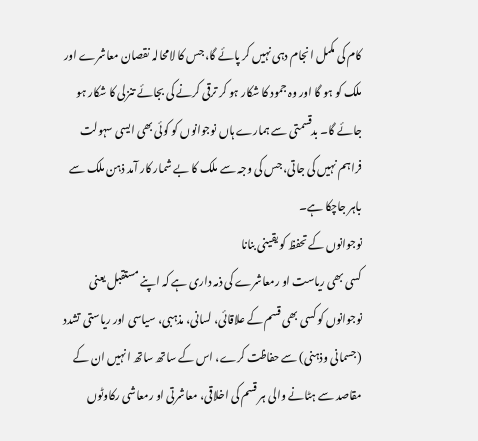کام کی مکمل انجام دہی نہیں کر پائے گا، جس کا لامحالہ نقصان معاشرے اور ملک کو ہو گا اور وہ جمود کا شکار ہو کر ترقی کرنے کی بجائے تنزلی کا شکار ہو جائے گا۔ بدقسمتی سے ہمارے ہاں نوجوانوں کو کوئی بھی ایسی سہولت فراہم نہیں کی جاتی، جس کی وجہ سے ملک کا بے شمار کار آمد ذہن ملک سے باہر جاچکا ہے۔
نوجوانوں کے تحفظ کو یقینی بنانا
کسی بھی ریاست او رمعاشرے کی ذمہ داری ہے کہ اپنے مستقبل یعنی نوجوانوں کو کسی بھی قسم کے علاقائی، لسانی، مذہبی، سیاسی اور ریاستی تشدد (جسمانی وذہنی) سے حفاظت کرے، اس کے ساتھ ساتھ انہیں ان کے مقاصد سے ہٹانے والی ہر قسم کی اخلاقی، معاشرتی او رمعاشی رکاوٹوں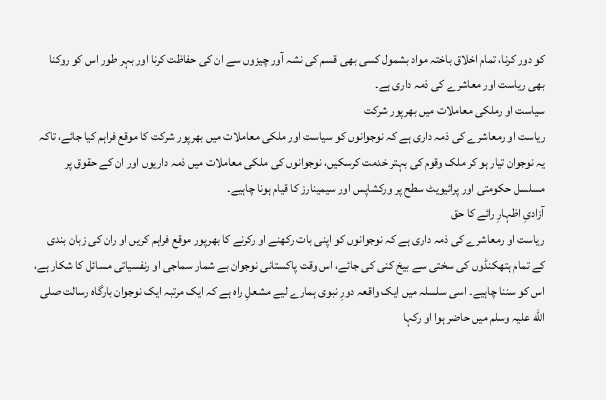کو دور کرنا، تمام اخلاق باختہ مواد بشمول کسی بھی قسم کی نشہ آور چیزوں سے ان کی حفاظت کرنا اور بہر طور اس کو روکنا بھی ریاست اور معاشرے کی ذمہ داری ہے۔
سیاست او رملکی معاملات میں بھرپور شرکت
ریاست او رمعاشرے کی ذمہ داری ہے کہ نوجوانوں کو سیاست اور ملکی معاملات میں بھرپور شرکت کا موقع فراہم کیا جائے، تاکہ یہ نوجوان تیار ہو کر ملک وقوم کی بہتر خدمت کرسکیں، نوجوانوں کی ملکی معاملات میں ذمہ داریوں اور ان کے حقوق پر مسلسل حکومتی اور پرائیویٹ سطح پر ورکشاپس اور سیمینارز کا قیام ہونا چاہیے۔
آزادیِ اظہارِ رائے کا حق
ریاست او رمعاشرے کی ذمہ داری ہے کہ نوجوانوں کو اپنی بات رکھنے او رکرنے کا بھرپور موقع فراہم کریں او ران کی زبان بندی کے تمام ہتھکنڈوں کی سختی سے بیخ کنی کی جائے، اس وقت پاکستانی نوجوان بے شمار سماجی او رنفسیاتی مسائل کا شکار ہے، اس کو سننا چاہیے۔ اسی سلسلہ میں ایک واقعہ دورِ نبوی ہمارے لیے مشعلِ راہ ہے کہ ایک مرتبہ ایک نوجوان بارگاہ رسالت صلی الله علیہ وسلم میں حاضر ہوا او رکہا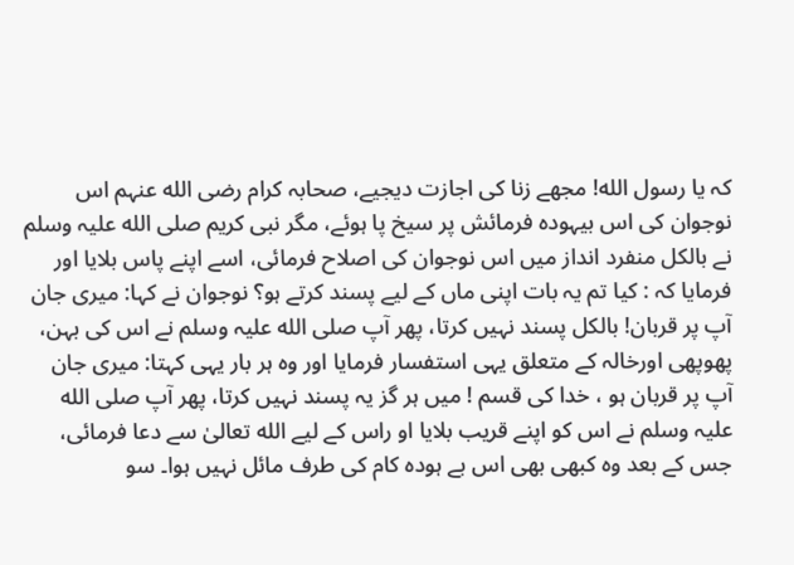کہ یا رسول الله! مجھے زنا کی اجازت دیجیے، صحابہ کرام رضی الله عنہم اس نوجوان کی اس بیہودہ فرمائش پر سیخ پا ہوئے، مگر نبی کریم صلی الله علیہ وسلم نے بالکل منفرد انداز میں اس نوجوان کی اصلاح فرمائی، اسے اپنے پاس بلایا اور فرمایا کہ : کیا تم یہ بات اپنی ماں کے لیے پسند کرتے ہو؟ نوجوان نے کہا: میری جان آپ پر قربان! بالکل پسند نہیں کرتا، پھر آپ صلی الله علیہ وسلم نے اس کی بہن، پھوپھی اورخالہ کے متعلق یہی استفسار فرمایا اور وہ ہر بار یہی کہتا: میری جان آپ پر قربان ہو ، خدا کی قسم ! میں ہر گز یہ پسند نہیں کرتا، پھر آپ صلی الله علیہ وسلم نے اس کو اپنے قریب بلایا او راس کے لیے الله تعالیٰ سے دعا فرمائی، جس کے بعد وہ کبھی بھی اس بے ہودہ کام کی طرف مائل نہیں ہوا۔ سو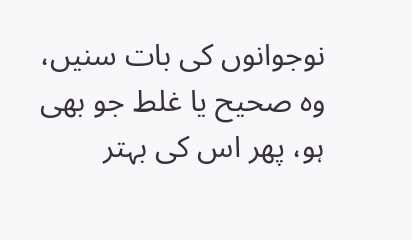نوجوانوں کی بات سنیں، وہ صحیح یا غلط جو بھی ہو، پھر اس کی بہتر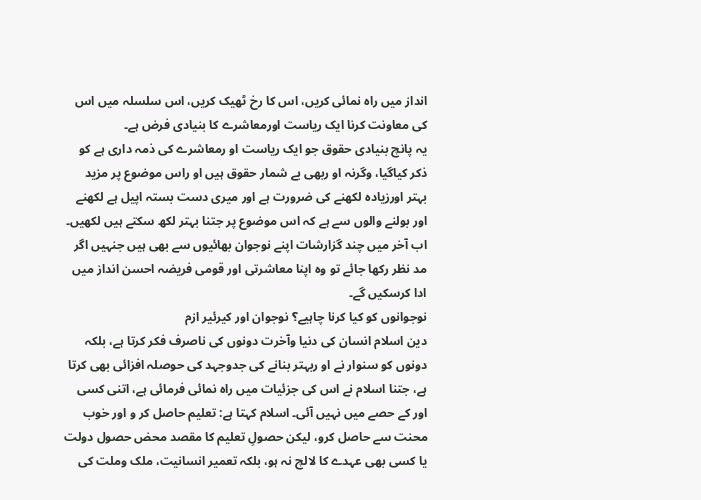انداز میں راہ نمائی کریں، اس کا رخ ٹھیک کریں، اس سلسلہ میں اس کی معاونت کرنا ایک ریاست اورمعاشرے کا بنیادی فرض ہے۔
یہ پانچ بنیادی حقوق جو ایک ریاست او رمعاشرے کی ذمہ داری ہے کو ذکر کیاگیا، وگرنہ او ربھی بے شمار حقوق ہیں او راس موضوع پر مزید بہتر اورزیادہ لکھنے کی ضرورت ہے اور میری دست بستہ اپیل ہے لکھنے اور بولنے والوں سے ہے کہ اس موضوع پر جتنا بہتر لکھ سکتے ہیں لکھیں۔ اب آخر میں چند گزارشات اپنے نوجوان بھائیوں سے بھی ہیں جنہیں اگر مد نظر رکھا جائے تو وہ اپنا معاشرتی اور قومی فریضہ احسن انداز میں ادا کرسکیں گے۔
نوجوانوں کو کیا کرنا چاہیے؟ نوجوان اور کیرئیر ازم
دین اسلام انسان کی دنیا وآخرت دونوں کی ناصرف فکر کرتا ہے، بلکہ دونوں کو سنوار نے او ربہتر بنانے کی جدوجہد کی حوصلہ افزائی بھی کرتا ہے، جتنا اسلام نے اس کی جزئیات میں راہ نمائی فرمائی ہے، اتنی کسی اور کے حصے میں نہیں آئی۔ اسلام کہتا ہے: تعلیم حاصل کر و اور خوب محنت سے حاصل کرو، لیکن حصولِ تعلیم کا مقصد محض حصول دولت یا کسی بھی عہدے کا لالچ نہ ہو، بلکہ تعمیر انسانیت، ملک وملت کی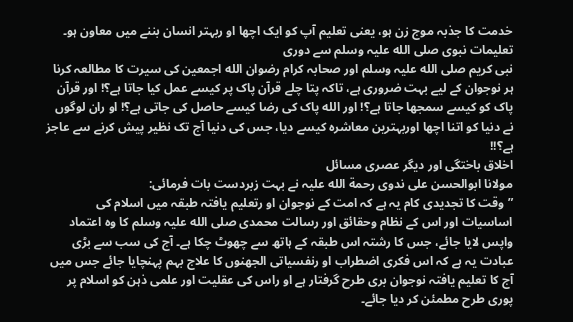خدمت کا جذبہ موج زن ہو، یعنی تعلیم آپ کو ایک اچھا او ربہتر انسان بننے میں معاون ہو۔
تعلیمات نبوی صلی الله علیہ وسلم سے دوری
نبی کریم صلی الله علیہ وسلم اور صحابہ کرام رضوان الله اجمعین کی سیرت کا مطالعہ کرنا ہر نوجوان کے لیے بہت ضروری ہے، تاکہ پتا چلے قرآن پاک پر کیسے عمل کیا جاتا ہے؟! اور قرآن پاک کو کیسے سمجھا جاتا ہے؟! اور الله پاک کی رضا کیسے حاصل کی جاتی ہے؟! او ران لوگوں نے دنیا کو اتنا اچھا اوربہترین معاشرہ کیسے دیا، جس کی دنیا آج تک نظیر پیش کرنے سے عاجز ہے؟!!
اخلاق باختگی اور دیگر عصری مسائل
مولانا ابوالحسن علی ندوی رحمة الله علیہ نے بہت زبردست بات فرمائی:
”وقت کا تجدیدی کام یہ ہے کہ امت کے نوجوان او رتعلیم یافتہ طبقہ میں اسلام کی اساسیات اور اس کے نظام وحقائق اور رسالت محمدی صلی الله علیہ وسلم کا وہ اعتماد واپس لایا جائے، جس کا رشتہ اس طبقہ کے ہاتھ سے چھوٹ چکا ہے۔ آج کی سب سے بڑی عبادت یہ ہے کہ اس فکری اضطراب او رنفسیاتی الجھنوں کا علاج بہم پہنچایا جائے جس میں آج کا تعلیم یافتہ نوجوان بری طرح گرفتار ہے او راس کی عقلیت اور علمی ذہن کو اسلام پر پوری طرح مطمئن کر دیا جائے۔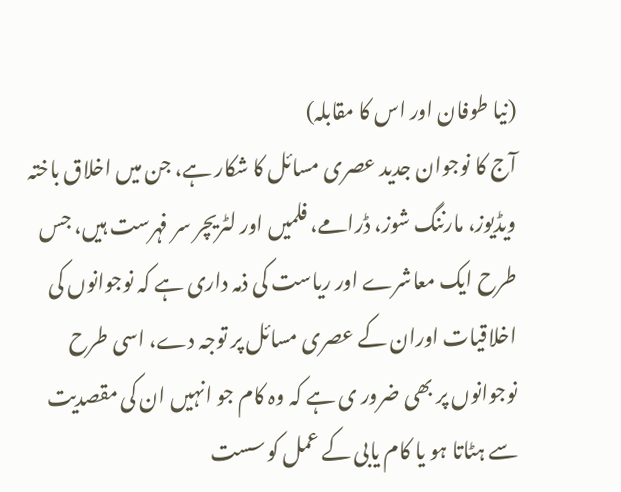(نیا طوفان اور اس کا مقابلہ)
آج کا نوجوان جدید عصری مسائل کا شکار ہے، جن میں اخلاق باختہ ویڈیوز، مارننگ شوز، ڈرامے، فلمیں اور لٹریچر سر فہرست ہیں، جس طرح ایک معاشرے اور ریاست کی ذمہ داری ہے کہ نوجوانوں کی اخلاقیات اوران کے عصری مسائل پر توجہ دے، اسی طرح نوجوانوں پر بھی ضرور ی ہے کہ وہ کام جو انہیں ان کی مقصدیت سے ہٹاتا ہو یا کام یابی کے عمل کو سست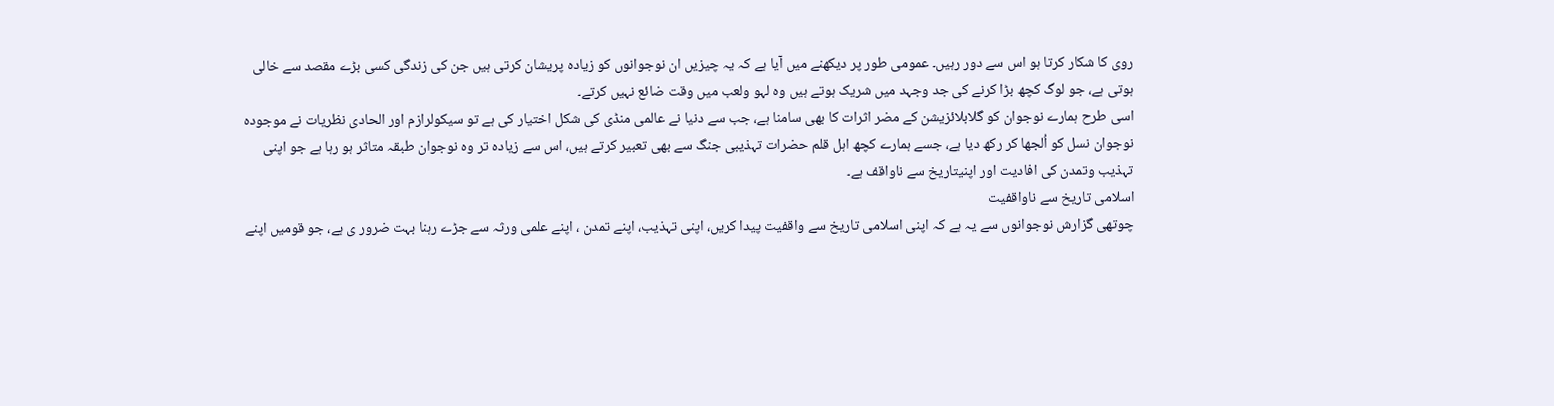روی کا شکار کرتا ہو اس سے دور رہیں۔ عمومی طور پر دیکھنے میں آیا ہے کہ یہ چیزیں ان نوجوانوں کو زیادہ پریشان کرتی ہیں جن کی زندگی کسی بڑے مقصد سے خالی ہوتی ہے، جو لوگ کچھ بڑا کرنے کی جد وجہد میں شریک ہوتے ہیں وہ لہو ولعب میں وقت ضائع نہیں کرتے۔
اسی طرح ہمارے نوجوان کو گلابلائزیشن کے مضر اثرات کا بھی سامنا ہے، جب سے دنیا نے عالمی منڈی کی شکل اختیار کی ہے تو سیکولرازم اور الحادی نظریات نے موجودہ نوجوان نسل کو اُلجھا کر رکھ دیا ہے، جسے ہمارے کچھ اہل قلم حضرات تہذیبی جنگ سے بھی تعبیر کرتے ہیں، اس سے زیادہ تر وہ نوجوان طبقہ متاثر ہو رہا ہے جو اپنی تہذیب وتمدن کی افادیت اور اپنیتاریخ سے ناواقف ہے۔
اسلامی تاریخ سے ناواقفیت
چوتھی گزارش نوجوانوں سے یہ ہے کہ اپنی اسلامی تاریخ سے واقفیت پیدا کریں، اپنی تہذیب، اپنے تمدن ، اپنے علمی ورثہ سے جڑے رہنا بہت ضرور ی ہے، جو قومیں اپنے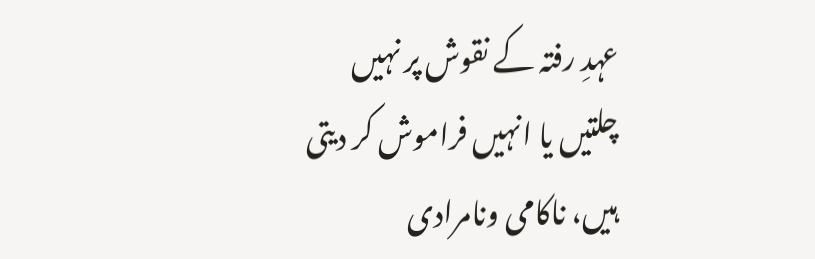عہدِ رفتہ کے نقوش پر نہیں چلتیں یا انہیں فراموش کر دیتی ہیں، ناکامی ونامرادی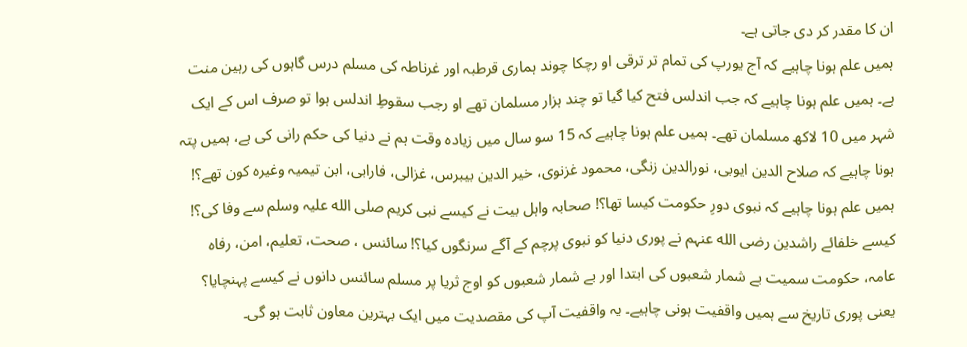ان کا مقدر کر دی جاتی ہے۔
ہمیں علم ہونا چاہیے کہ آج یورپ کی تمام تر ترقی او رچکا چوند ہماری قرطبہ اور غرناطہ کی مسلم درس گاہوں کی رہین منت ہے۔ ہمیں علم ہونا چاہیے کہ جب اندلس فتح کیا گیا تو چند ہزار مسلمان تھے او رجب سقوطِ اندلس ہوا تو صرف اس کے ایک شہر میں 10 لاکھ مسلمان تھے۔ ہمیں علم ہونا چاہیے کہ 15 سو سال میں زیادہ وقت ہم نے دنیا کی حکم رانی کی ہے، ہمیں پتہ ہونا چاہیے کہ صلاح الدین ایوبی، نورالدین زنگی، محمود غزنوی، خیر الدین بیبرس، غزالی، فارابی، ابن تیمیہ وغیرہ کون تھے؟! ہمیں علم ہونا چاہیے کہ نبوی دورِ حکومت کیسا تھا؟! صحابہ واہل بیت نے کیسے نبی کریم صلی الله علیہ وسلم سے وفا کی؟! کیسے خلفائے راشدین رضی الله عنہم نے پوری دنیا کو نبوی پرچم کے آگے سرنگوں کیا؟! سائنس ، صحت، تعلیم، امن، رفاہ عامہ، حکومت سمیت بے شمار شعبوں کی ابتدا اور بے شمار شعبوں کو اوج ثریا پر مسلم سائنس دانوں نے کیسے پہنچایا؟ یعنی پوری تاریخ سے ہمیں واقفیت ہونی چاہیے۔ یہ واقفیت آپ کی مقصدیت میں ایک بہترین معاون ثابت ہو گی۔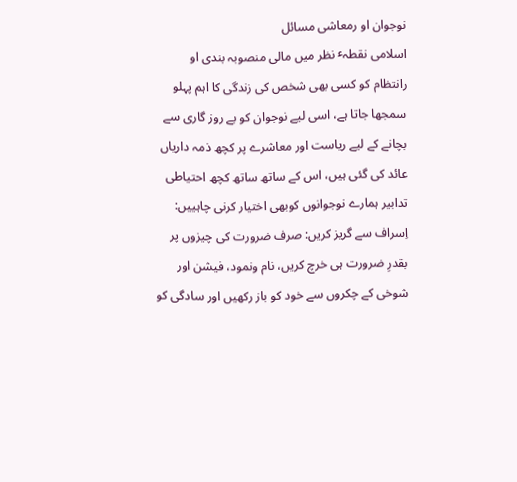نوجوان او رمعاشی مسائل
اسلامی نقطہٴ نظر میں مالی منصوبہ بندی او رانتظام کو کسی بھی شخص کی زندگی کا اہم پہلو سمجھا جاتا ہے، اسی لیے نوجوان کو بے روز گاری سے بچانے کے لیے ریاست اور معاشرے پر کچھ ذمہ داریاں عائد کی گئی ہیں، اس کے ساتھ ساتھ کچھ احتیاطی تدابیر ہمارے نوجوانوں کوبھی اختیار کرنی چاہییں:
اِسراف سے گریز کریں: صرف ضرورت کی چیزوں پر بقدرِ ضرورت ہی خرچ کریں، نام ونمود، فیشن اور شوخی کے چکروں سے خود کو باز رکھیں اور سادگی کو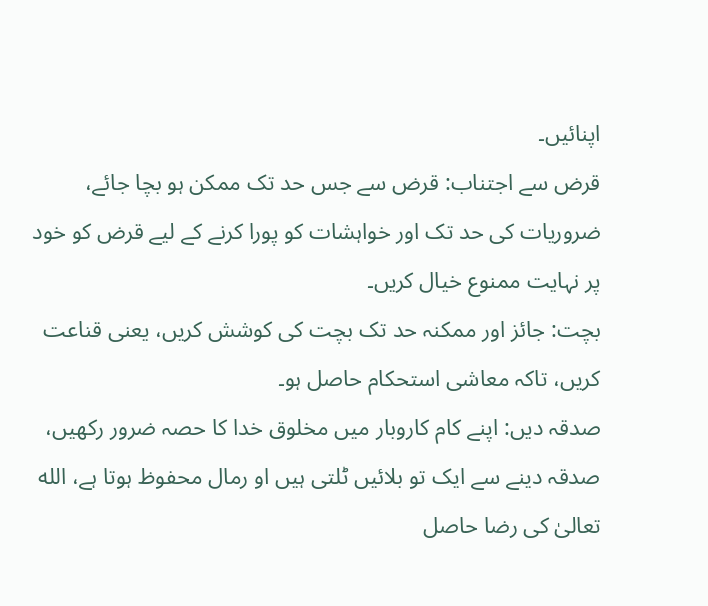اپنائیں۔
قرض سے اجتناب: قرض سے جس حد تک ممکن ہو بچا جائے، ضروریات کی حد تک اور خواہشات کو پورا کرنے کے لیے قرض کو خود پر نہایت ممنوع خیال کریں۔
بچت: جائز اور ممکنہ حد تک بچت کی کوشش کریں، یعنی قناعت کریں، تاکہ معاشی استحکام حاصل ہو۔
صدقہ دیں: اپنے کام کاروبار میں مخلوق خدا کا حصہ ضرور رکھیں، صدقہ دینے سے ایک تو بلائیں ٹلتی ہیں او رمال محفوظ ہوتا ہے، الله تعالیٰ کی رضا حاصل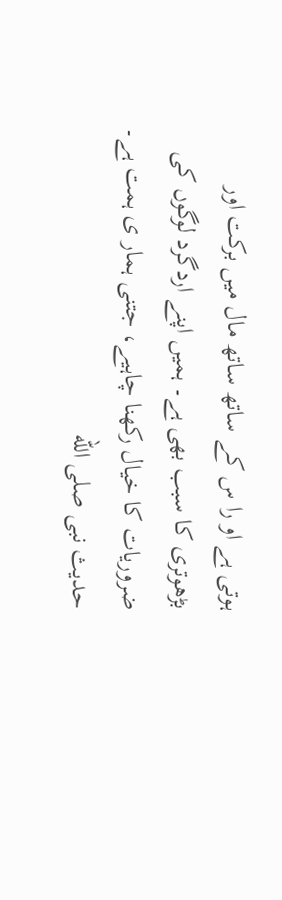ہوتی ہے او را س کے ساتھ ساتھ مال میں برکت اور بڑھوتری کا سبب بھی ہے۔ ہمیں اپنے اردگرد لوگوں کی ضروریات کا خیال رکھنا چاہیے، جتنی ہمار ی ہمت ہے۔ حدیث نبی صلی الله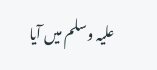علیہ وسلم میں آیا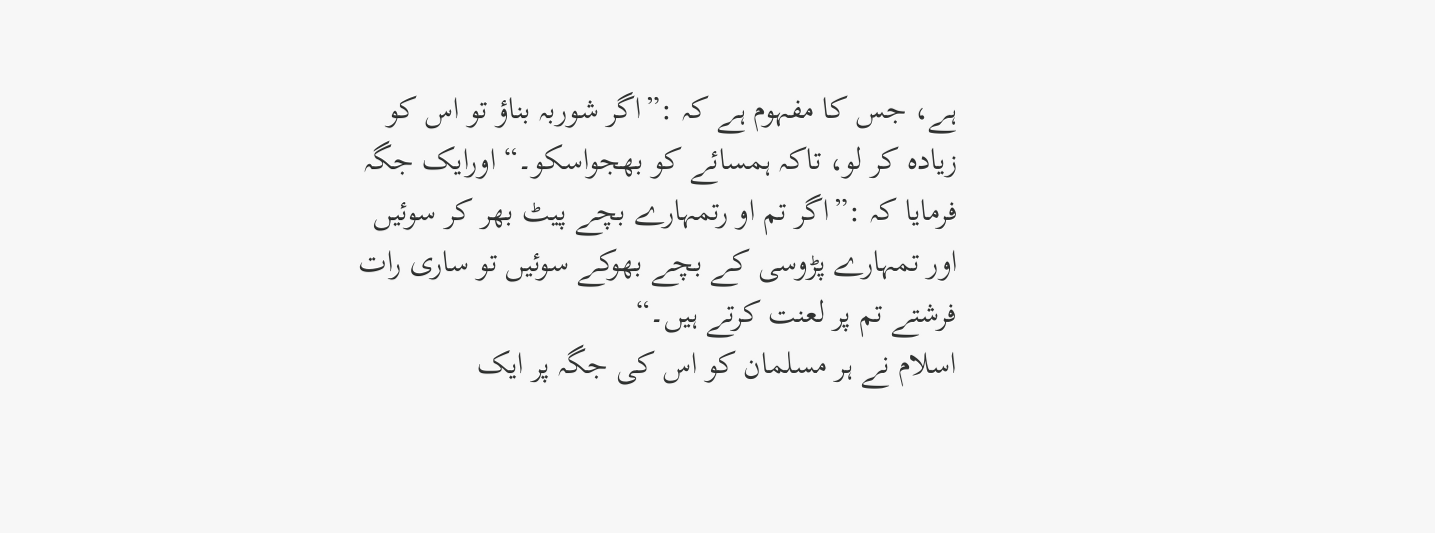ہے، جس کا مفہوم ہے کہ :”اگر شوربہ بناؤ تو اس کو زیادہ کر لو، تاکہ ہمسائے کو بھجواسکو۔“ اورایک جگہ فرمایا کہ :”اگر تم او رتمہارے بچے پیٹ بھر کر سوئیں اور تمہارے پڑوسی کے بچے بھوکے سوئیں تو ساری رات فرشتے تم پر لعنت کرتے ہیں۔“
اسلام نے ہر مسلمان کو اس کی جگہ پر ایک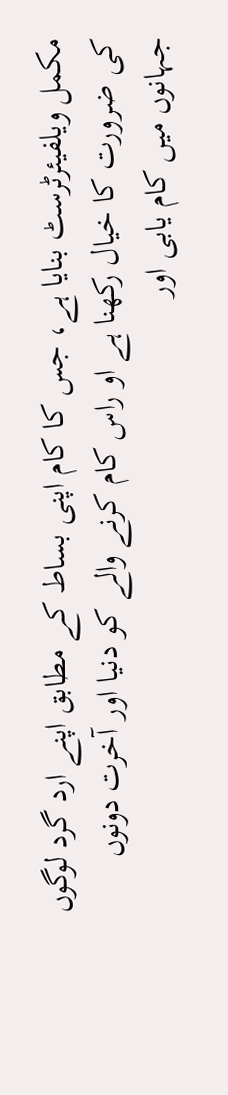مکمل ویلفیئرٹرسٹ بنایا ہے، جس کا کام اپنی بساط کے مطابق اپنے ارد گرد لوگوں کی ضرورت کا خیال رکھنا ہے او راس کام کرنے والے کو دنیا اور آخرت دونوں جہانوں میں کام یابی اور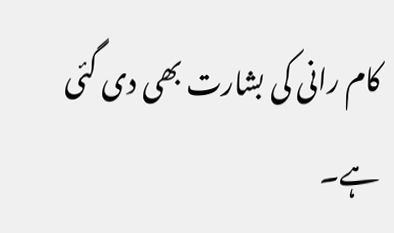کام رانی کی بشارت بھی دی گئی ہے۔